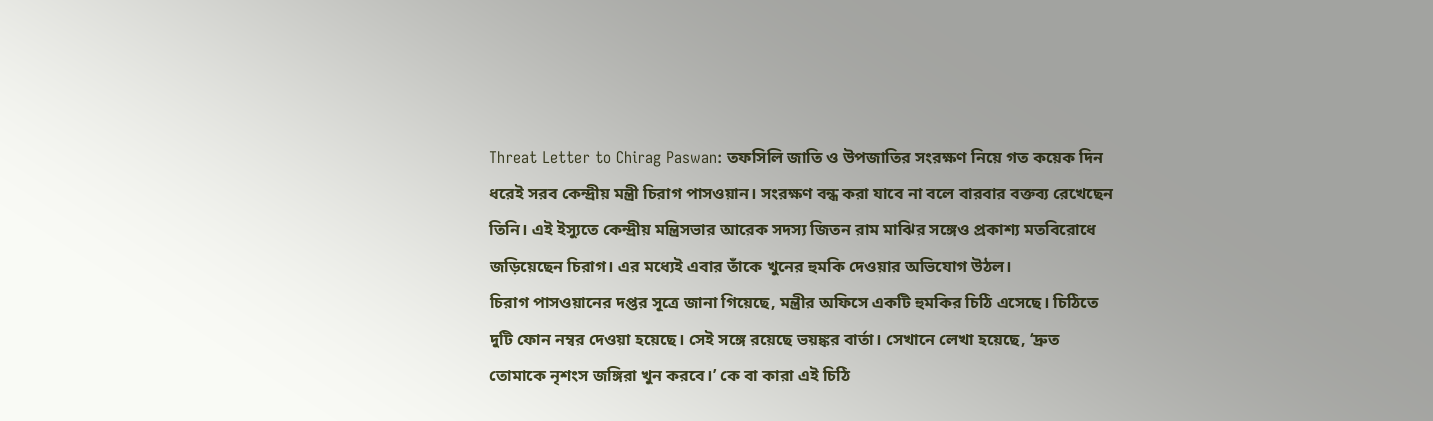Threat Letter to Chirag Paswan: তফসিলি জাতি ও উপজাতির সংরক্ষণ নিয়ে গত কয়েক দিন ধরেই সরব কেন্দ্রীয় মন্ত্রী চিরাগ পাসওয়ান। সংরক্ষণ বন্ধ করা যাবে না বলে বারবার বক্তব্য রেখেছেন তিনি। এই ইস্যুতে কেন্দ্রীয় মন্ত্রিসভার আরেক সদস্য জিতন রাম মাঝির সঙ্গেও প্রকাশ্য মতবিরোধে জড়িয়েছেন চিরাগ। এর মধ্যেই এবার তাঁকে খুনের হুমকি দেওয়ার অভিযোগ উঠল।
চিরাগ পাসওয়ানের দপ্তর সূত্রে জানা গিয়েছে, মন্ত্রীর অফিসে একটি হুমকির চিঠি এসেছে। চিঠিতে দুটি ফোন নম্বর দেওয়া হয়েছে। সেই সঙ্গে রয়েছে ভয়ঙ্কর বার্তা। সেখানে লেখা হয়েছে, ‘দ্রুত তোমাকে নৃশংস জঙ্গিরা খুন করবে।’ কে বা কারা এই চিঠি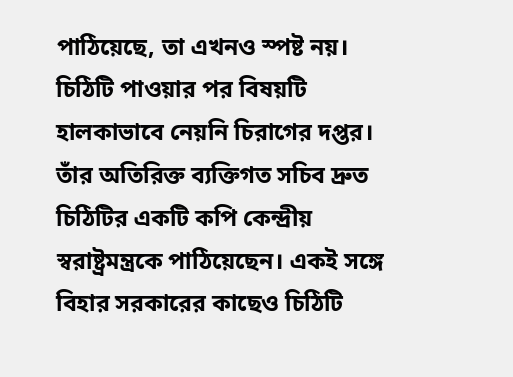পাঠিয়েছে, তা এখনও স্পষ্ট নয়।
চিঠিটি পাওয়ার পর বিষয়টি হালকাভাবে নেয়নি চিরাগের দপ্তর। তাঁর অতিরিক্ত ব্যক্তিগত সচিব দ্রুত চিঠিটির একটি কপি কেন্দ্রীয় স্বরাষ্ট্রমন্ত্রকে পাঠিয়েছেন। একই সঙ্গে বিহার সরকারের কাছেও চিঠিটি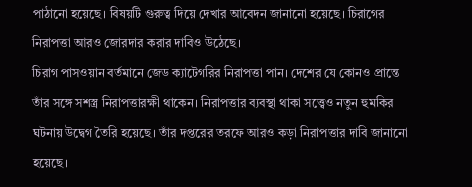পাঠানো হয়েছে। বিষয়টি গুরুত্ব দিয়ে দেখার আবেদন জানানো হয়েছে। চিরাগের নিরাপত্তা আরও জোরদার করার দাবিও উঠেছে।
চিরাগ পাসওয়ান বর্তমানে জেড ক্যাটেগরির নিরাপত্তা পান। দেশের যে কোনও প্রান্তে তাঁর সঙ্গে সশস্ত্র নিরাপত্তারক্ষী থাকেন। নিরাপত্তার ব্যবস্থা থাকা সত্ত্বেও নতুন হুমকির ঘটনায় উদ্বেগ তৈরি হয়েছে। তাঁর দপ্তরের তরফে আরও কড়া নিরাপত্তার দাবি জানানো হয়েছে।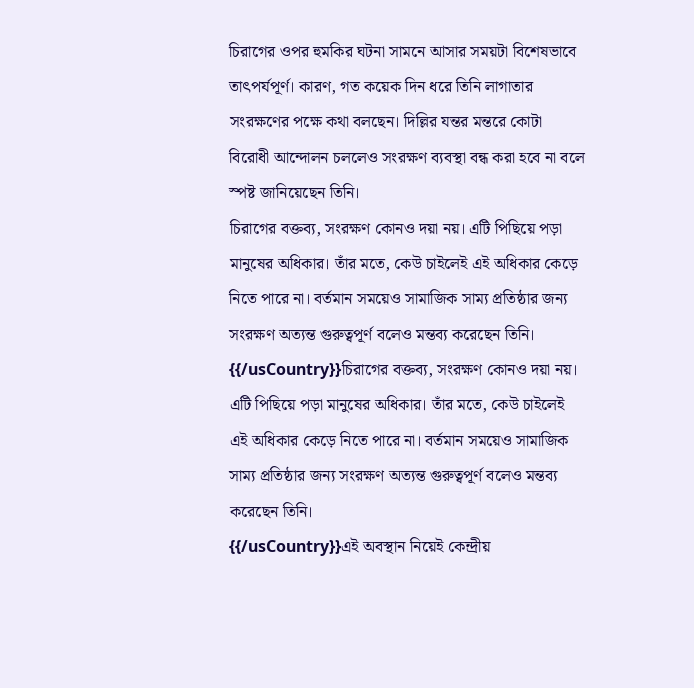চিরাগের ওপর হুমকির ঘটনা সামনে আসার সময়টা বিশেষভাবে তাৎপর্যপূর্ণ। কারণ, গত কয়েক দিন ধরে তিনি লাগাতার সংরক্ষণের পক্ষে কথা বলছেন। দিল্লির যন্তর মন্তরে কোটা বিরোধী আন্দোলন চললেও সংরক্ষণ ব্যবস্থা বন্ধ করা হবে না বলে স্পষ্ট জানিয়েছেন তিনি।
চিরাগের বক্তব্য, সংরক্ষণ কোনও দয়া নয়। এটি পিছিয়ে পড়া মানুষের অধিকার। তাঁর মতে, কেউ চাইলেই এই অধিকার কেড়ে নিতে পারে না। বর্তমান সময়েও সামাজিক সাম্য প্রতিষ্ঠার জন্য সংরক্ষণ অত্যন্ত গুরুত্বপূর্ণ বলেও মন্তব্য করেছেন তিনি।
{{/usCountry}}চিরাগের বক্তব্য, সংরক্ষণ কোনও দয়া নয়। এটি পিছিয়ে পড়া মানুষের অধিকার। তাঁর মতে, কেউ চাইলেই এই অধিকার কেড়ে নিতে পারে না। বর্তমান সময়েও সামাজিক সাম্য প্রতিষ্ঠার জন্য সংরক্ষণ অত্যন্ত গুরুত্বপূর্ণ বলেও মন্তব্য করেছেন তিনি।
{{/usCountry}}এই অবস্থান নিয়েই কেন্দ্রীয়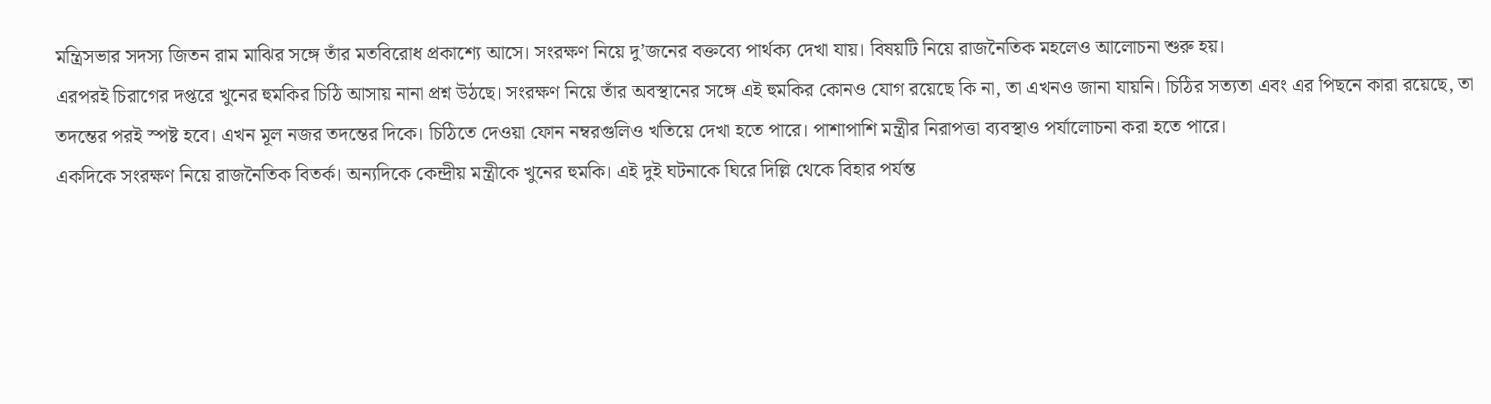মন্ত্রিসভার সদস্য জিতন রাম মাঝির সঙ্গে তাঁর মতবিরোধ প্রকাশ্যে আসে। সংরক্ষণ নিয়ে দু’জনের বক্তব্যে পার্থক্য দেখা যায়। বিষয়টি নিয়ে রাজনৈতিক মহলেও আলোচনা শুরু হয়।
এরপরই চিরাগের দপ্তরে খুনের হুমকির চিঠি আসায় নানা প্রশ্ন উঠছে। সংরক্ষণ নিয়ে তাঁর অবস্থানের সঙ্গে এই হুমকির কোনও যোগ রয়েছে কি না, তা এখনও জানা যায়নি। চিঠির সত্যতা এবং এর পিছনে কারা রয়েছে, তা তদন্তের পরই স্পষ্ট হবে। এখন মূল নজর তদন্তের দিকে। চিঠিতে দেওয়া ফোন নম্বরগুলিও খতিয়ে দেখা হতে পারে। পাশাপাশি মন্ত্রীর নিরাপত্তা ব্যবস্থাও পর্যালোচনা করা হতে পারে।
একদিকে সংরক্ষণ নিয়ে রাজনৈতিক বিতর্ক। অন্যদিকে কেন্দ্রীয় মন্ত্রীকে খুনের হুমকি। এই দুই ঘটনাকে ঘিরে দিল্লি থেকে বিহার পর্যন্ত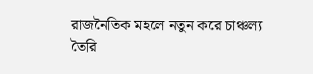রাজনৈতিক মহলে নতুন করে চাঞ্চল্য তৈরি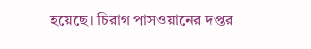হয়েছে। চিরাগ পাসওয়ানের দপ্তর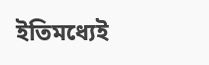ইতিমধ্যেই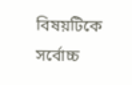বিষয়টিকে সর্বোচ্চ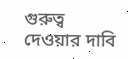গুরুত্ব দেওয়ার দাবি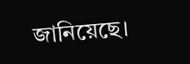জানিয়েছে।